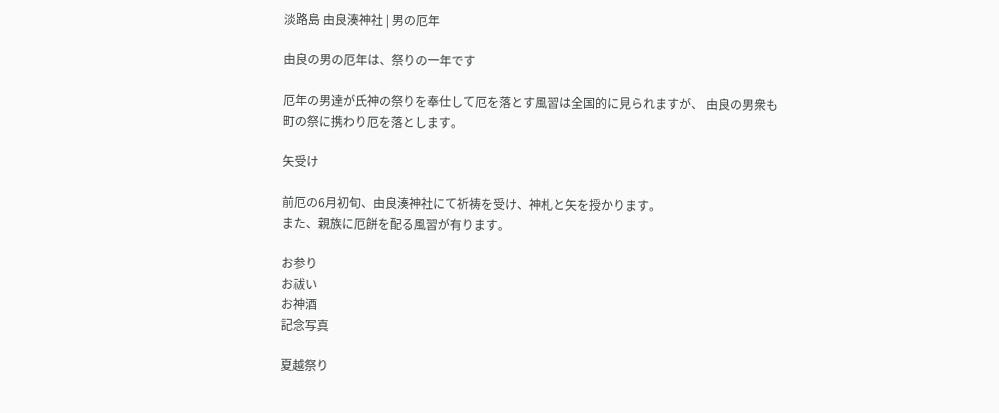淡路島 由良湊神社 | 男の厄年

由良の男の厄年は、祭りの一年です

厄年の男達が氏神の祭りを奉仕して厄を落とす風習は全国的に見られますが、 由良の男衆も町の祭に携わり厄を落とします。

矢受け

前厄の6月初旬、由良湊神社にて祈祷を受け、神札と矢を授かります。
また、親族に厄餅を配る風習が有ります。

お参り
お祓い
お神酒
記念写真

夏越祭り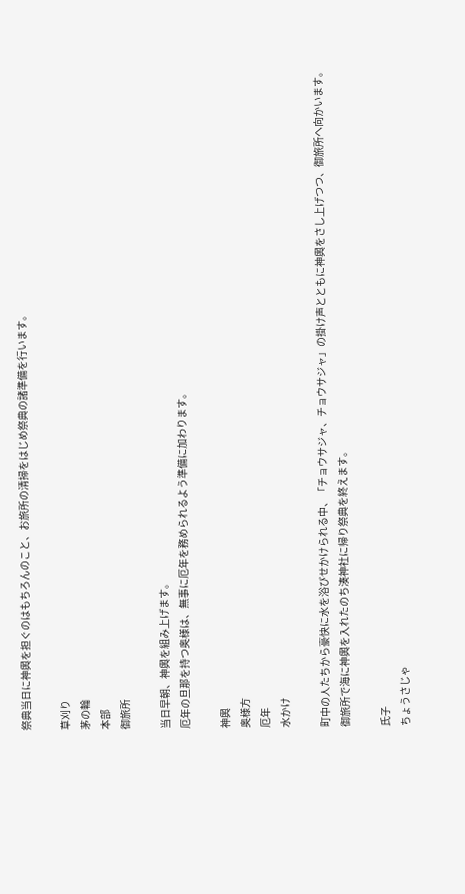祭典当日に神輿を担ぐのはもちろんのこと、お旅所の清掃をはじめ祭典の諸準備を行います。

草刈り
茅の輪
本部
御旅所

当日早朝、神輿を組み上げます。
厄年の旦那を持つ奥様は、無事に厄年を務められるよう準備に加わります。

神輿
奥様方
厄年
水かけ

町中の人たちから豪快に水を浴びせかけられる中、「チョウサジャ、チョウサジャ」の掛け声とともに神輿をさし上げつつ、御旅所へ向かいます。
御旅所で海に神輿を入れたのち湊神社に帰り祭典を終えます。

氏子
ちょうさじゃ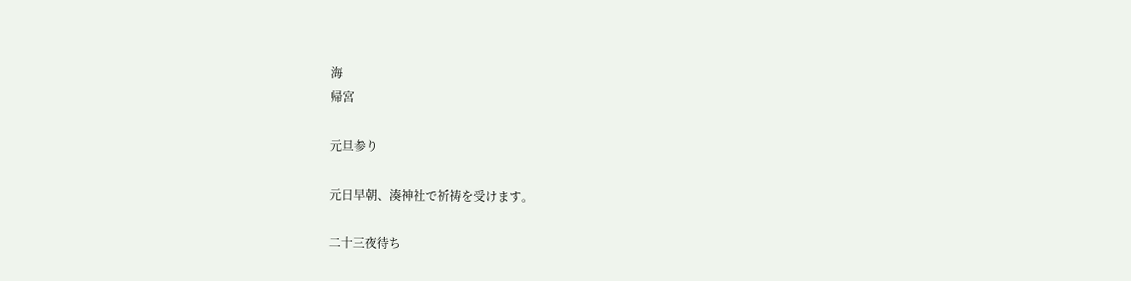海
帰宮

元旦参り

元日早朝、湊神社で祈祷を受けます。

二十三夜待ち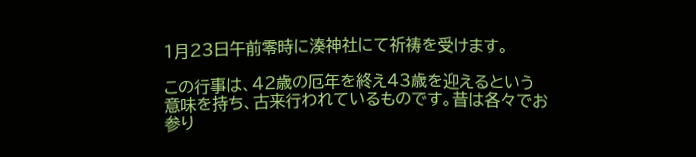1月23日午前零時に湊神社にて祈祷を受けます。

この行事は、42歳の厄年を終え43歳を迎えるという意味を持ち、古来行われているものです。昔は各々でお参り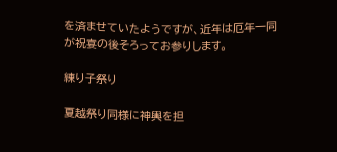を済ませていたようですが、近年は厄年一同が祝宴の後そろってお参りします。

練り子祭り

夏越祭り同様に神輿を担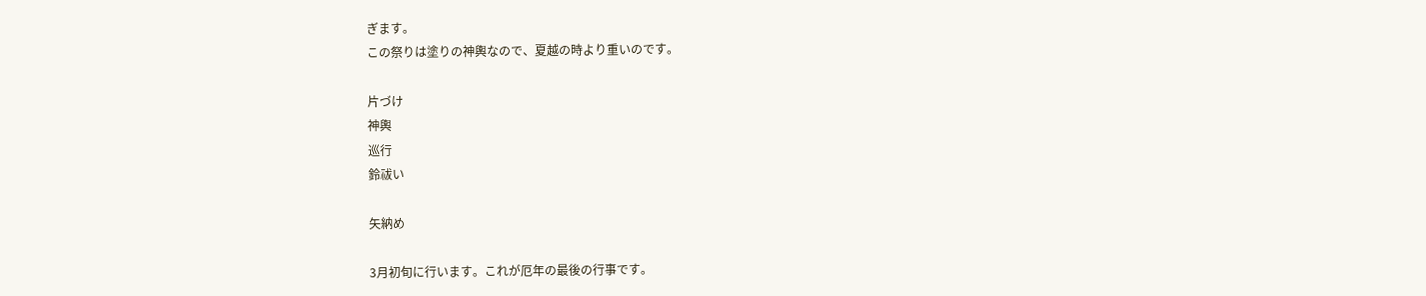ぎます。
この祭りは塗りの神輿なので、夏越の時より重いのです。

片づけ
神輿
巡行
鈴祓い

矢納め

3月初旬に行います。これが厄年の最後の行事です。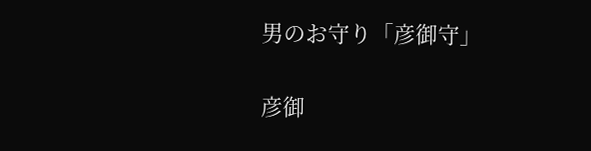男のお守り「彦御守」

彦御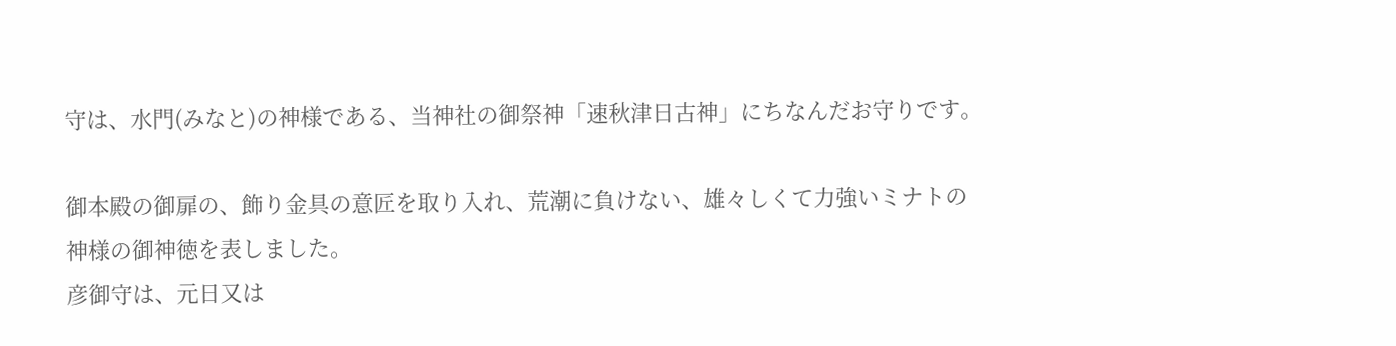守は、水門(みなと)の神様である、当神社の御祭神「速秋津日古神」にちなんだお守りです。

御本殿の御扉の、飾り金具の意匠を取り入れ、荒潮に負けない、雄々しくて力強いミナトの神様の御神徳を表しました。
彦御守は、元日又は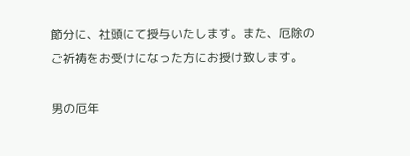節分に、社頭にて授与いたします。また、厄除のご祈祷をお受けになった方にお授け致します。

男の厄年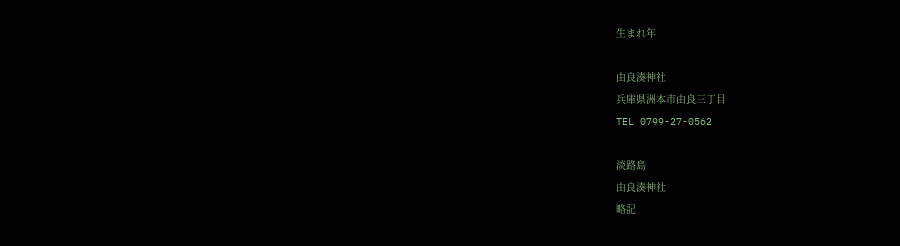生まれ年

由良湊神社
兵庫県洲本市由良三丁目
TEL 0799-27-0562

淡路島
由良湊神社
略記